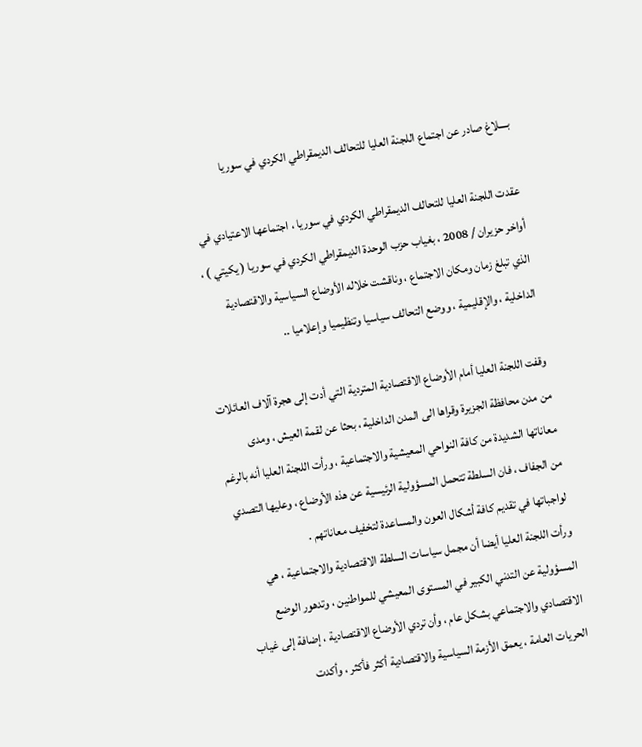بــــلاغ صادر عن اجتماع اللجنة العليا للتحالف الديمقراطي الكردي في سوريا

عقدت اللجنة العليا للتحالف الديمقراطي الكردي في سوريا ، اجتماعها الاعتيادي في أواخر حزيران / 2008 ، بغياب حزب الوحدة الديمقراطي الكردي في سوريا ( يكيتي ) ، الذي تبلغ زمان ومكان الاجتماع ، وناقشت خلاله الأوضاع السياسية والاقتصادية الداخلية ، والإقليمية ، ووضع التحالف سياسيا وتنظيميا وإعلاميا ..

وقفت اللجنة العليا أمام الأوضاع الاقتصادية المتردية التي أدت إلى هجرة آلاف العائلات من مدن محافظة الجزيرة وقراها الى المدن الداخلية ، بحثا عن لقمة العيش ، ومدى معاناتها الشديدة من كافة النواحي المعيشية والاجتماعية ، ورأت اللجنة العليا أنه بالرغم  من الجفاف ، فان السلطة تتحمل المسؤولية الرئيسية عن هذه الأوضاع ، وعليها التصدي لواجباتها في تقديم كافة أشكال العون والمساعدة لتخفيف معاناتهم .
ورأت اللجنة العليا أيضا أن مجمل سياسات السلطة الاقتصادية والاجتماعية ، هي المسؤولية عن التدني الكبير في المستوى المعيشي للمواطنين ، وتدهور الوضع الاقتصادي والاجتماعي بشكل عام ، وأن تردي الأوضاع الاقتصادية ، إضافة إلى غياب الحريات العامة ، يعمق الأزمة السياسية والاقتصادية أكثر فأكثر ، وأكدت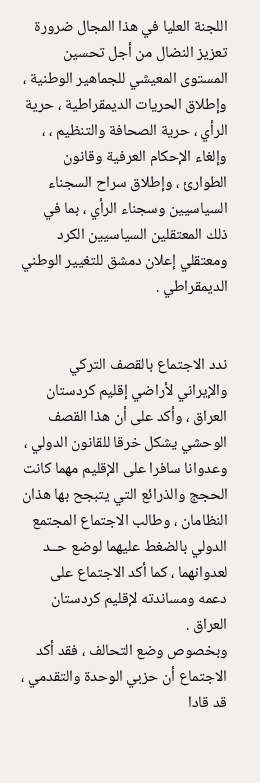اللجنة العليا في هذا المجال ضرورة تعزيز النضال من أجل تحسين المستوى المعيشي للجماهير الوطنية ، وإطلاق الحريات الديمقراطية ، حرية الرأي ، حرية الصحافة والتنظيم ، ، وإلغاء الإحكام العرفية وقانون الطوارئ ، وإطلاق سراح السجناء السياسيين وسجناء الرأي ، بما في ذلك المعتقلين السياسيين الكرد ومعتقلي إعلان دمشق للتغيير الوطني الديمقراطي .


ندد الاجتماع بالقصف التركي والإيراني لأراضي إقليم كردستان العراق ، وأكد على أن هذا القصف الوحشي يشكل خرقا للقانون الدولي ، وعدوانا سافرا على الإقليم مهما كانت الحجج والذرائع التي يتبجح بها هذان النظامان ، وطالب الاجتماع المجتمع الدولي بالضغط عليهما لوضع حــد لعدوانهما ، كما أكد الاجتماع على دعمه ومساندته لإقليم كردستان العراق .
وبخصوص وضع التحالف ، فقد أكد الاجتماع أن حزبي الوحدة والتقدمي ، قد قادا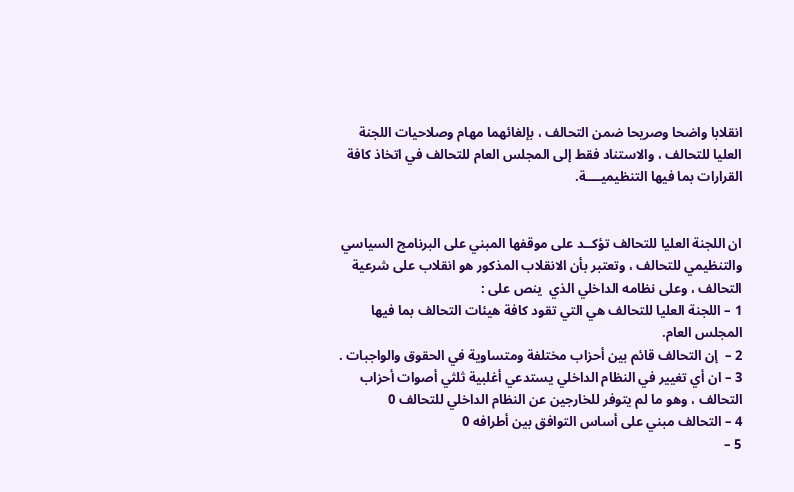انقلابا واضحا وصريحا ضمن التحالف ، بإلغائهما مهام وصلاحيات اللجنة العليا للتحالف ، والاستناد فقط إلى المجلس العام للتحالف في اتخاذ كافة القرارات بما فيها التنظيميــــة.


ان اللجنة العليا للتحالف تؤكــد على موقفها المبني على البرنامج السياسي والتنظيمي للتحالف ، وتعتبر بأن الانقلاب المذكور هو انقلاب على شرعية التحالف ، وعلى نظامه الداخلي الذي  ينص على :
1 – اللجنة العليا للتحالف هي التي تقود كافة هيئات التحالف بما فيها المجلس العام.
2 –  إن التحالف قائم بين أحزاب مختلفة ومتساوية في الحقوق والواجبات .
3 – ان أي تغيير في النظام الداخلي يستدعي أغلبية ثلثي أصوات أحزاب التحالف ، وهو ما لم يتوفر للخارجين عن النظام الداخلي للتحالف 0
4 – التحالف مبني على أساس التوافق بين أطرافه 0
5 –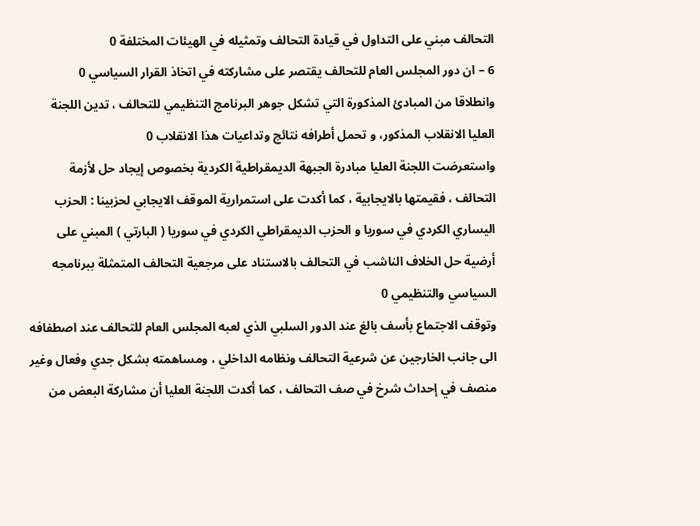التحالف مبني على التداول في قيادة التحالف وتمثيله في الهيئات المختلفة 0
6 – ان دور المجلس العام للتحالف يقتصر على مشاركته في اتخاذ القرار السياسي 0
وانطلاقا من المبادئ المذكورة التي تشكل جوهر البرنامج التنظيمي للتحالف ، تدين اللجنة العليا الانقلاب المذكور، و تحمل أطرافه نتائج وتداعيات هذا الانقلاب 0
واستعرضت اللجنة العليا مبادرة الجبهة الديمقراطية الكردية بخصوص إيجاد حل لأزمة التحالف ، فقيمتها بالايجابية ، كما أكدت على استمرارية الموقف الايجابي لحزبينا : الحزب اليساري الكردي في سوريا و الحزب الديمقراطي الكردي في سوريا ( البارتي ) المبني على أرضية حل الخلاف الناشب في التحالف بالاستناد على مرجعية التحالف المتمثلة ببرنامجه السياسي والتنظيمي 0
وتوقف الاجتماع بأسف بالغ عند الدور السلبي الذي لعبه المجلس العام للتحالف عند اصطفافه الى جانب الخارجين عن شرعية التحالف ونظامه الداخلي ، ومساهمته بشكل جدي وفعال وغير منصف في إحداث شرخ في صف التحالف ، كما أكدت اللجنة العليا أن مشاركة البعض من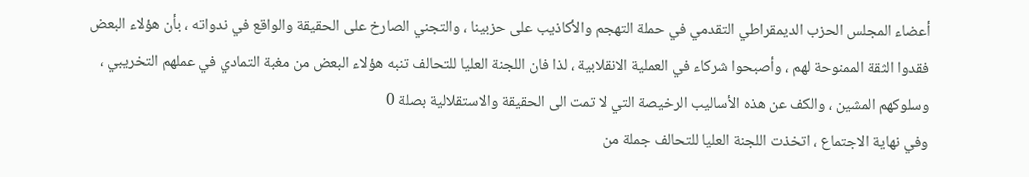أعضاء المجلس الحزب الديمقراطي التقدمي في حملة التهجم والأكاذيب على حزبينا ، والتجني الصارخ على الحقيقة والواقع في ندواته ، بأن هؤلاء البعض فقدوا الثقة الممنوحة لهم ، وأصبحوا شركاء في العملية الانقلابية ، لذا فان اللجنة العليا للتحالف تنبه هؤلاء البعض من مغبة التمادي في عملهم التخريبي ، وسلوكهم المشين ، والكف عن هذه الأساليب الرخيصة التي لا تمت الى الحقيقة والاستقلالية بصلة 0
وفي نهاية الاجتماع ، اتخذت اللجنة العليا للتحالف جملة من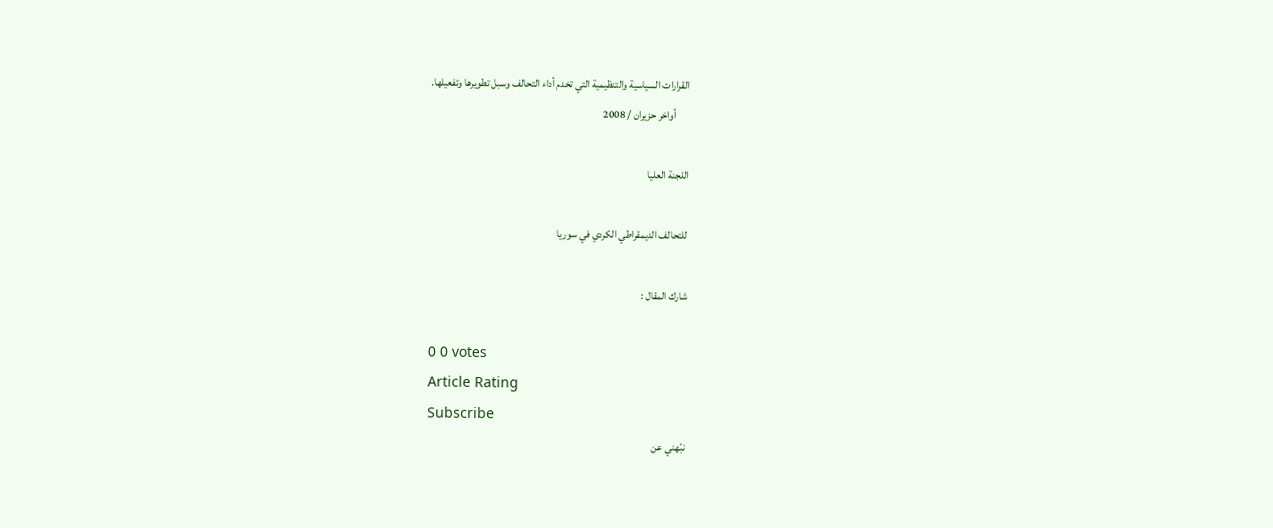القرارات السياسية والتنظيمية التي تخدم أداء التحالف وسبل تطويرها وتفعيلها.
      أواخر حزيران / 2008

اللجنة العليا

للتحالف الديمقراطي الكردي في سوريا

شارك المقال :

0 0 votes
Article Rating
Subscribe
نبّهني عن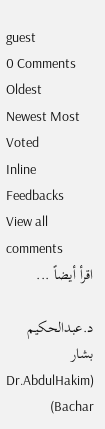guest
0 Comments
Oldest
Newest Most Voted
Inline Feedbacks
View all comments
اقرأ أيضاً ...

د.عبدالحكيم بشار (Dr.AbdulHakim Bachar)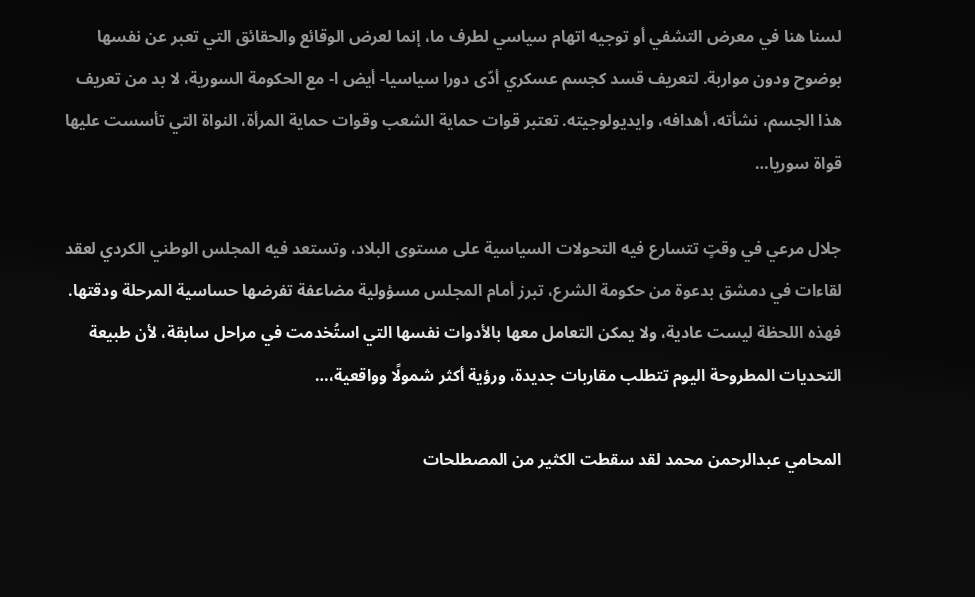لسنا هنا في معرض التشفي أو توجيه اتهام سياسي لطرف ما، إنما لعرض الوقائع والحقائق التي تعبر عن نفسها بوضوح ودون مواربة. لتعريف قسد كجسم عسكري أدّى دورا سياسيا- أيض ا- مع الحكومة السورية، لا بد من تعريف هذا الجسم، نشأته، أهدافه، وايديولوجيته. تعتبر قوات حماية الشعب وقوات حماية المرأة، النواة التي تأسست عليها قواة سوريا…

جلال مرعي في وقتٍ تتسارع فيه التحولات السياسية على مستوى البلاد، وتستعد فيه المجلس الوطني الكردي لعقد لقاءات في دمشق بدعوة من حكومة الشرع، تبرز أمام المجلس مسؤولية مضاعفة تفرضها حساسية المرحلة ودقتها. فهذه اللحظة ليست عادية، ولا يمكن التعامل معها بالأدوات نفسها التي استُخدمت في مراحل سابقة، لأن طبيعة التحديات المطروحة اليوم تتطلب مقاربات جديدة، ورؤية أكثر شمولًا وواقعية،…

المحامي عبدالرحمن محمد لقد سقطت الكثير من المصطلحات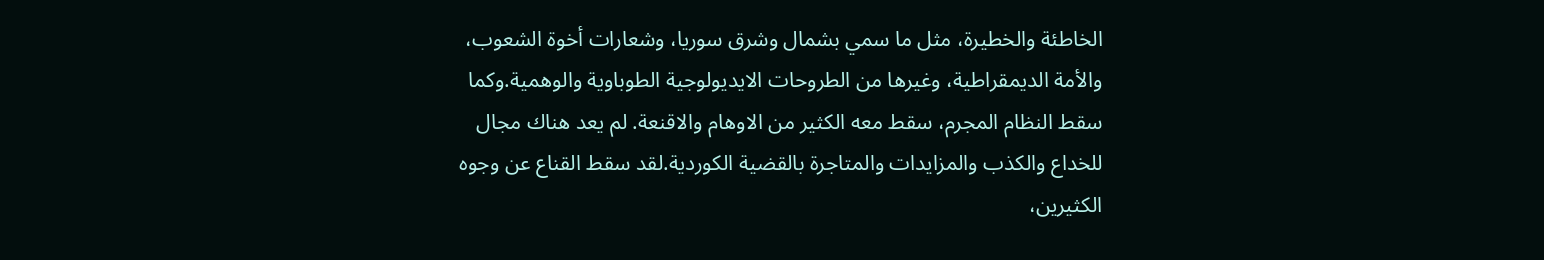الخاطئة والخطيرة، مثل ما سمي بشمال وشرق سوريا، وشعارات أخوة الشعوب، والأمة الديمقراطية، وغيرها من الطروحات الايديولوجية الطوباوية والوهمية.وكما سقط النظام المجرم، سقط معه الكثير من الاوهام والاقنعة. لم يعد هناك مجال للخداع والكذب والمزايدات والمتاجرة بالقضية الكوردية.لقد سقط القناع عن وجوه الكثيرين،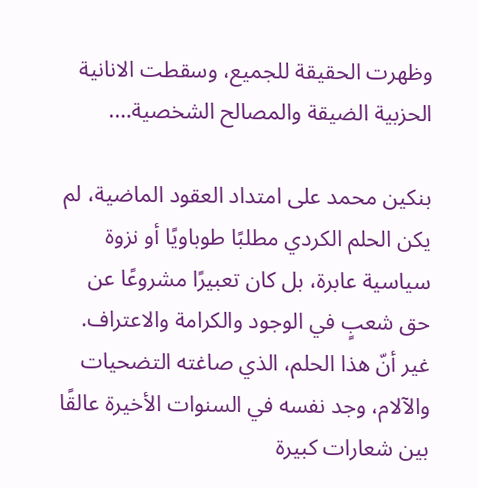وظهرت الحقيقة للجميع، وسقطت الانانية الحزبية الضيقة والمصالح الشخصية….

بنكين محمد على امتداد العقود الماضية، لم يكن الحلم الكردي مطلبًا طوباويًا أو نزوة سياسية عابرة، بل كان تعبيرًا مشروعًا عن حق شعبٍ في الوجود والكرامة والاعتراف. غير أنّ هذا الحلم، الذي صاغته التضحيات والآلام، وجد نفسه في السنوات الأخيرة عالقًا بين شعارات كبيرة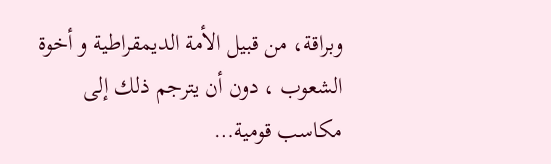وبراقة، من قبيل الأمة الديمقراطية و أخوة الشعوب ، دون أن يترجم ذلك إلى مكاسب قومية…